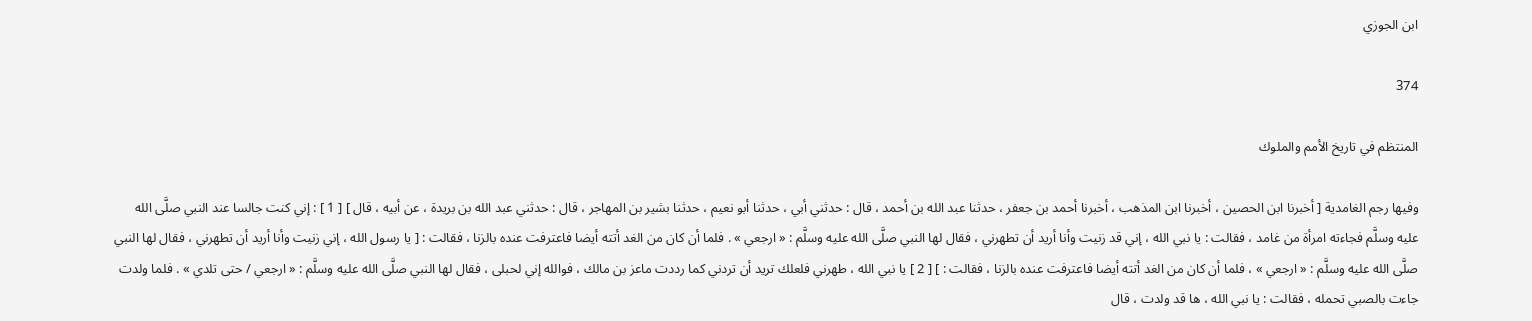ابن الجوزي

374

المنتظم في تاريخ الأمم والملوك

وفيها رجم الغامدية [ أخبرنا ابن الحصين ، أخبرنا ابن المذهب ، أخبرنا أحمد بن جعفر ، حدثنا عبد الله بن أحمد ، قال : حدثني أبي ، حدثنا أبو نعيم ، حدثنا بشير بن المهاجر ، قال : حدثني عبد الله بن بريدة ، عن أبيه ، قال ] [ 1 ] : إني كنت جالسا عند النبي صلَّى الله عليه وسلَّم فجاءته امرأة من غامد ، فقالت : يا نبي الله ، إني قد زنيت وأنا أريد أن تطهرني ، فقال لها النبي صلَّى الله عليه وسلَّم : « ارجعي » . فلما أن كان من الغد أتته أيضا فاعترفت عنده بالزنا ، فقالت : [ يا رسول الله ، إني زنيت وأنا أريد أن تطهرني ، فقال لها النبي صلَّى الله عليه وسلَّم : « ارجعي » ، فلما أن كان من الغد أتته أيضا فاعترفت عنده بالزنا ، فقالت : ] [ 2 ] يا نبي الله ، طهرني فلعلك تريد أن تردني كما رددت ماعز بن مالك ، فوالله إني لحبلى ، فقال لها النبي صلَّى الله عليه وسلَّم : « ارجعي / حتى تلدي » . فلما ولدت جاءت بالصبي تحمله ، فقالت : يا نبي الله ، ها قد ولدت ، قال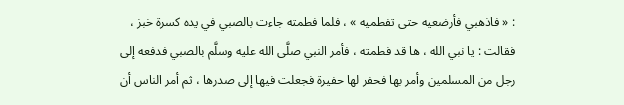: « فاذهبي فأرضعيه حتى تفطميه » ، فلما فطمته جاءت بالصبي في يده كسرة خبز ، فقالت : يا نبي الله ، ها قد فطمته ، فأمر النبي صلَّى الله عليه وسلَّم بالصبي فدفعه إلى رجل من المسلمين وأمر بها فحفر لها حفيرة فجعلت فيها إلى صدرها ، ثم أمر الناس أن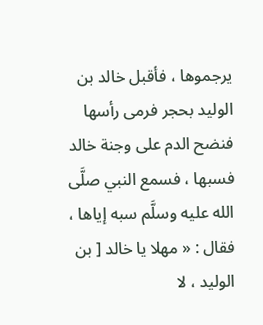يرجموها ، فأقبل خالد بن الوليد بحجر فرمى رأسها فنضح الدم على وجنة خالد فسبها ، فسمع النبي صلَّى الله عليه وسلَّم سبه إياها ، فقال : « مهلا يا خالد [ بن الوليد ، لا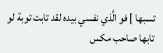تسبها ] فو الَّذي نفسي بيده لقد تابت توبة لو تابها صاحب مكس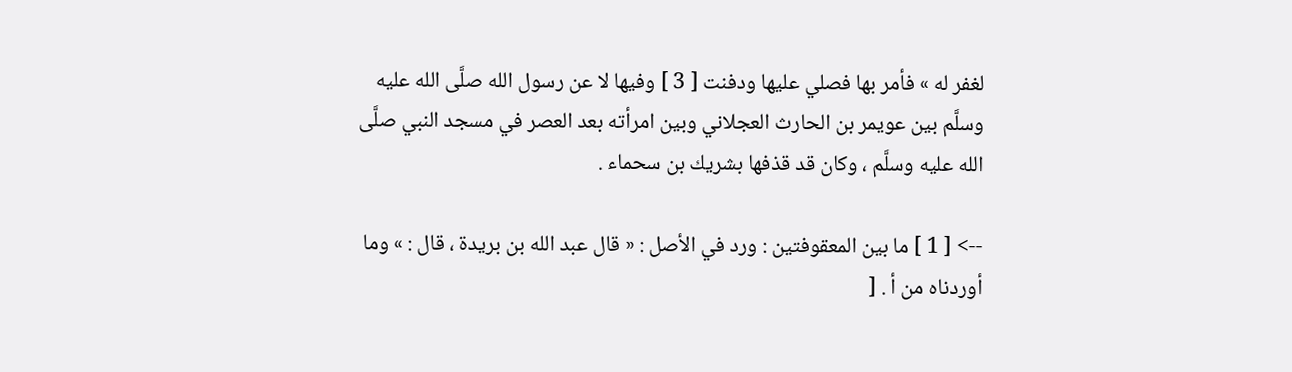لغفر له » فأمر بها فصلي عليها ودفنت [ 3 ] وفيها لا عن رسول الله صلَّى الله عليه وسلَّم بين عويمر بن الحارث العجلاني وبين امرأته بعد العصر في مسجد النبي صلَّى الله عليه وسلَّم ، وكان قد قذفها بشريك بن سحماء .

--> [ 1 ] ما بين المعقوفتين : ورد في الأصل : « قال عبد الله بن بريدة ، قال : » وما أوردناه من أ . [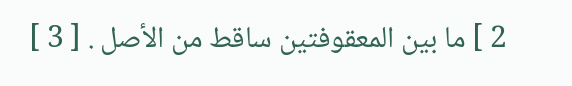2 ] ما بين المعقوفتين ساقط من الأصل . [ 3 ]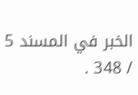الخبر في المسند 5 / 348 .